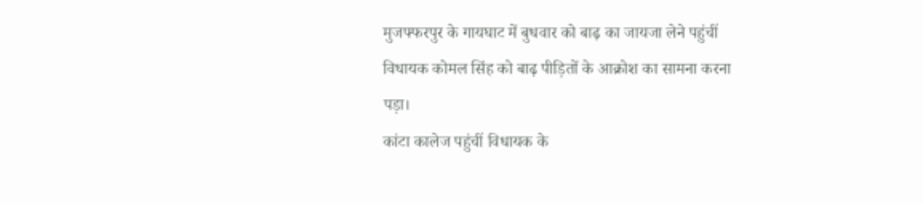मुजफ्फरपुर के गायघाट में बुधवार को बाढ़ का जायजा लेने पहुंचीं विधायक कोमल सिंह को बाढ़ पीड़ितों के आक्रोश का सामना करना पड़ा।
कांटा कालेज पहुंचीं विधायक के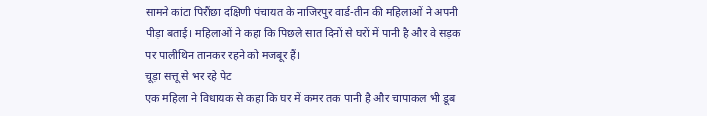सामने कांटा पिरौंछा दक्षिणी पंचायत के नाजिरपुर वार्ड-तीन की महिलाओं ने अपनी पीड़ा बताई। महिलाओं ने कहा कि पिछले सात दिनों से घरों में पानी है और वे सड़क पर पालीथिन तानकर रहने को मजबूर हैं।
चूड़ा सत्तू से भर रहे पेट
एक महिला ने विधायक से कहा कि घर में कमर तक पानी है और चापाकल भी डूब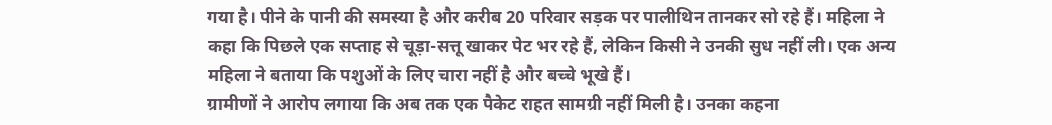गया है। पीने के पानी की समस्या है और करीब 20 परिवार सड़क पर पालीथिन तानकर सो रहे हैं। महिला ने कहा कि पिछले एक सप्ताह से चूड़ा-सत्तू खाकर पेट भर रहे हैं, लेकिन किसी ने उनकी सुध नहीं ली। एक अन्य महिला ने बताया कि पशुओं के लिए चारा नहीं है और बच्चे भूखे हैं।
ग्रामीणों ने आरोप लगाया कि अब तक एक पैकेट राहत सामग्री नहीं मिली है। उनका कहना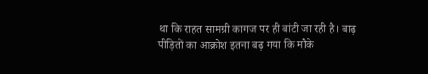था कि राहत सामग्री कागज पर ही बांटी जा रही है। बाढ़ पीड़ितों का आक्रोश इतना बढ़ गया कि मौके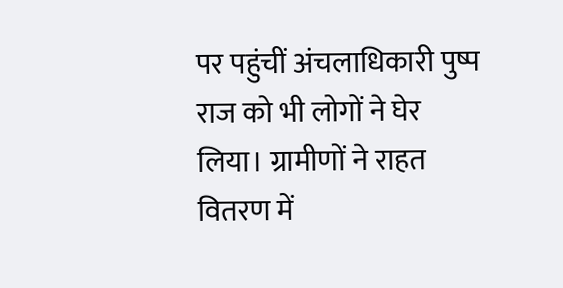पर पहुंचीं अंचलाधिकारी पुष्प राज को भी लोगों ने घेर लिया। ग्रामीणों ने राहत वितरण में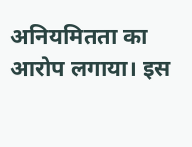अनियमितता का आरोप लगाया। इस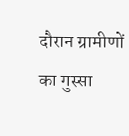दौरान ग्रामीणों का गुस्सा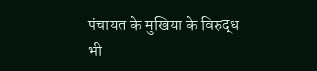पंचायत के मुखिया के विरुद्ध भी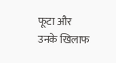फूटा और उनके खिलाफ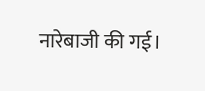नारेबाजी की गई।